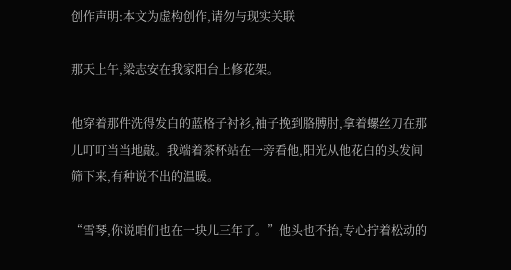创作声明:本文为虚构创作,请勿与现实关联

那天上午,梁志安在我家阳台上修花架。

他穿着那件洗得发白的蓝格子衬衫,袖子挽到胳膊肘,拿着螺丝刀在那儿叮叮当当地敲。我端着茶杯站在一旁看他,阳光从他花白的头发间筛下来,有种说不出的温暖。

“雪琴,你说咱们也在一块儿三年了。”他头也不抬,专心拧着松动的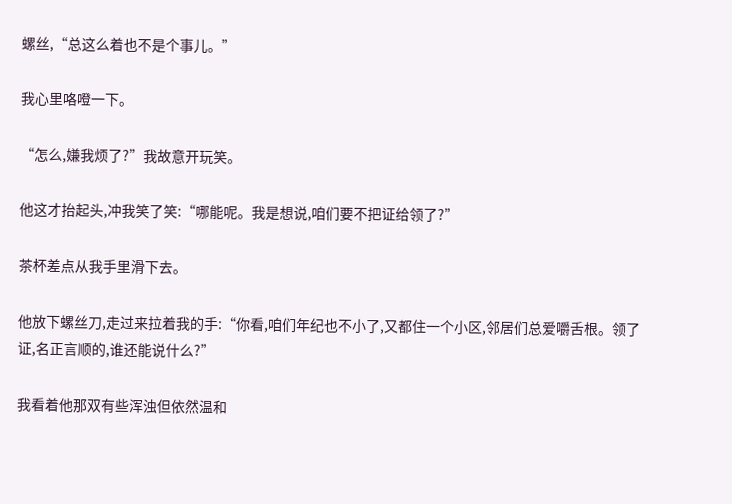螺丝,“总这么着也不是个事儿。”

我心里咯噔一下。

“怎么,嫌我烦了?”我故意开玩笑。

他这才抬起头,冲我笑了笑:“哪能呢。我是想说,咱们要不把证给领了?”

茶杯差点从我手里滑下去。

他放下螺丝刀,走过来拉着我的手:“你看,咱们年纪也不小了,又都住一个小区,邻居们总爱嚼舌根。领了证,名正言顺的,谁还能说什么?”

我看着他那双有些浑浊但依然温和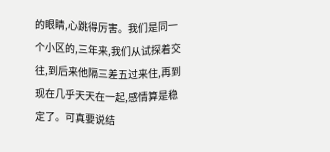的眼睛,心跳得厉害。我们是同一个小区的,三年来,我们从试探着交往,到后来他隔三差五过来住,再到现在几乎天天在一起,感情算是稳定了。可真要说结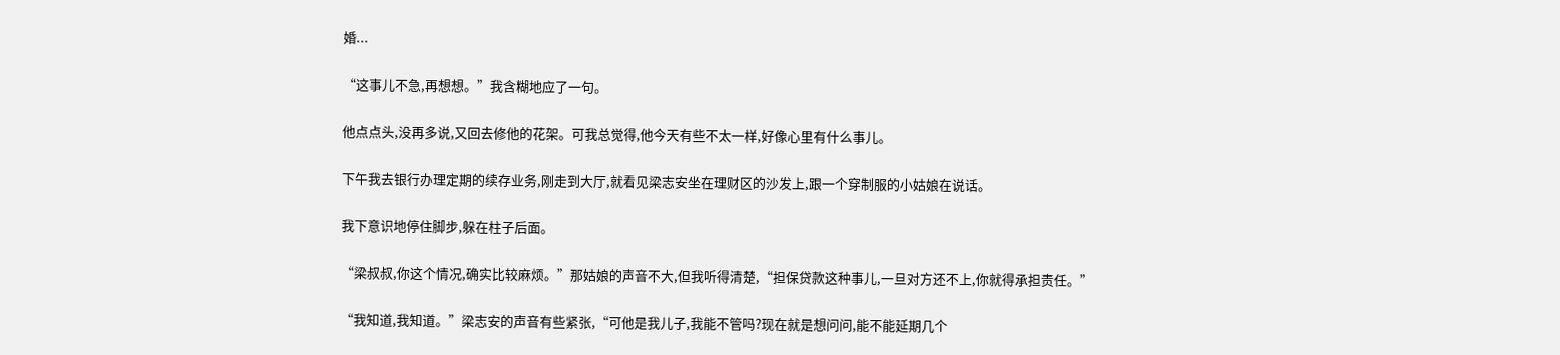婚...

“这事儿不急,再想想。”我含糊地应了一句。

他点点头,没再多说,又回去修他的花架。可我总觉得,他今天有些不太一样,好像心里有什么事儿。

下午我去银行办理定期的续存业务,刚走到大厅,就看见梁志安坐在理财区的沙发上,跟一个穿制服的小姑娘在说话。

我下意识地停住脚步,躲在柱子后面。

“梁叔叔,你这个情况,确实比较麻烦。”那姑娘的声音不大,但我听得清楚,“担保贷款这种事儿,一旦对方还不上,你就得承担责任。”

“我知道,我知道。”梁志安的声音有些紧张,“可他是我儿子,我能不管吗?现在就是想问问,能不能延期几个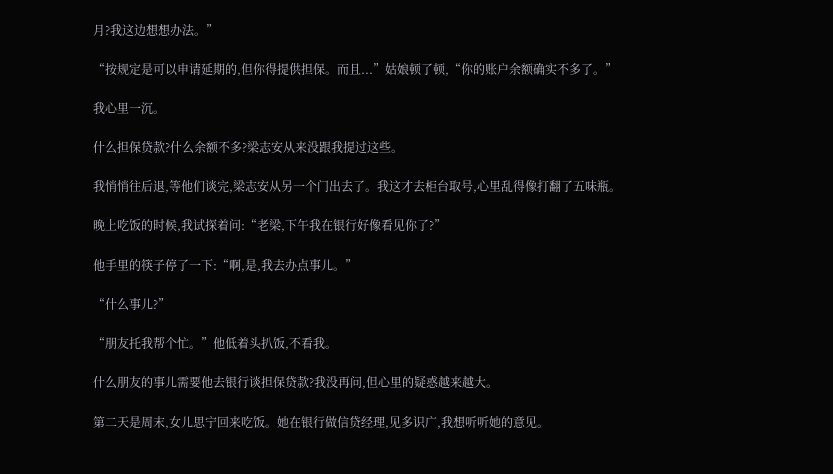月?我这边想想办法。”

“按规定是可以申请延期的,但你得提供担保。而且...”姑娘顿了顿,“你的账户余额确实不多了。”

我心里一沉。

什么担保贷款?什么余额不多?梁志安从来没跟我提过这些。

我悄悄往后退,等他们谈完,梁志安从另一个门出去了。我这才去柜台取号,心里乱得像打翻了五味瓶。

晚上吃饭的时候,我试探着问:“老梁,下午我在银行好像看见你了?”

他手里的筷子停了一下:“啊,是,我去办点事儿。”

“什么事儿?”

“朋友托我帮个忙。”他低着头扒饭,不看我。

什么朋友的事儿需要他去银行谈担保贷款?我没再问,但心里的疑惑越来越大。

第二天是周末,女儿思宁回来吃饭。她在银行做信贷经理,见多识广,我想听听她的意见。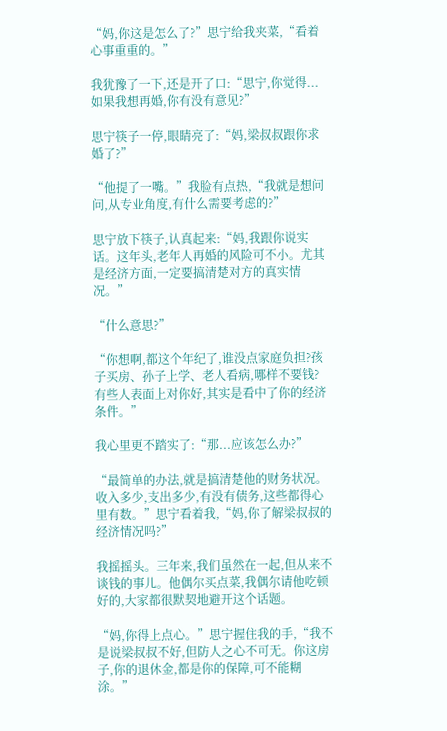“妈,你这是怎么了?”思宁给我夹菜,“看着心事重重的。”

我犹豫了一下,还是开了口:“思宁,你觉得...如果我想再婚,你有没有意见?”

思宁筷子一停,眼睛亮了:“妈,梁叔叔跟你求婚了?”

“他提了一嘴。”我脸有点热,“我就是想问问,从专业角度,有什么需要考虑的?”

思宁放下筷子,认真起来:“妈,我跟你说实话。这年头,老年人再婚的风险可不小。尤其是经济方面,一定要搞清楚对方的真实情况。”

“什么意思?”

“你想啊,都这个年纪了,谁没点家庭负担?孩子买房、孙子上学、老人看病,哪样不要钱?有些人表面上对你好,其实是看中了你的经济条件。”

我心里更不踏实了:“那...应该怎么办?”

“最简单的办法,就是搞清楚他的财务状况。收入多少,支出多少,有没有债务,这些都得心里有数。”思宁看着我,“妈,你了解梁叔叔的经济情况吗?”

我摇摇头。三年来,我们虽然在一起,但从来不谈钱的事儿。他偶尔买点菜,我偶尔请他吃顿好的,大家都很默契地避开这个话题。

“妈,你得上点心。”思宁握住我的手,“我不是说梁叔叔不好,但防人之心不可无。你这房子,你的退休金,都是你的保障,可不能糊涂。”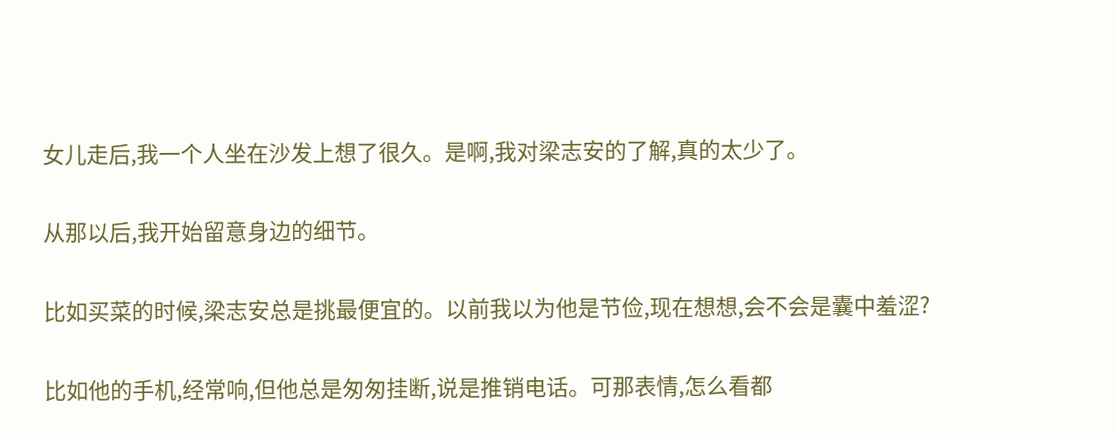女儿走后,我一个人坐在沙发上想了很久。是啊,我对梁志安的了解,真的太少了。

从那以后,我开始留意身边的细节。

比如买菜的时候,梁志安总是挑最便宜的。以前我以为他是节俭,现在想想,会不会是囊中羞涩?

比如他的手机,经常响,但他总是匆匆挂断,说是推销电话。可那表情,怎么看都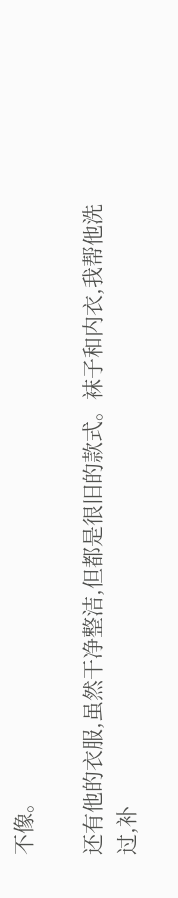不像。

还有他的衣服,虽然干净整洁,但都是很旧的款式。袜子和内衣,我帮他洗过,补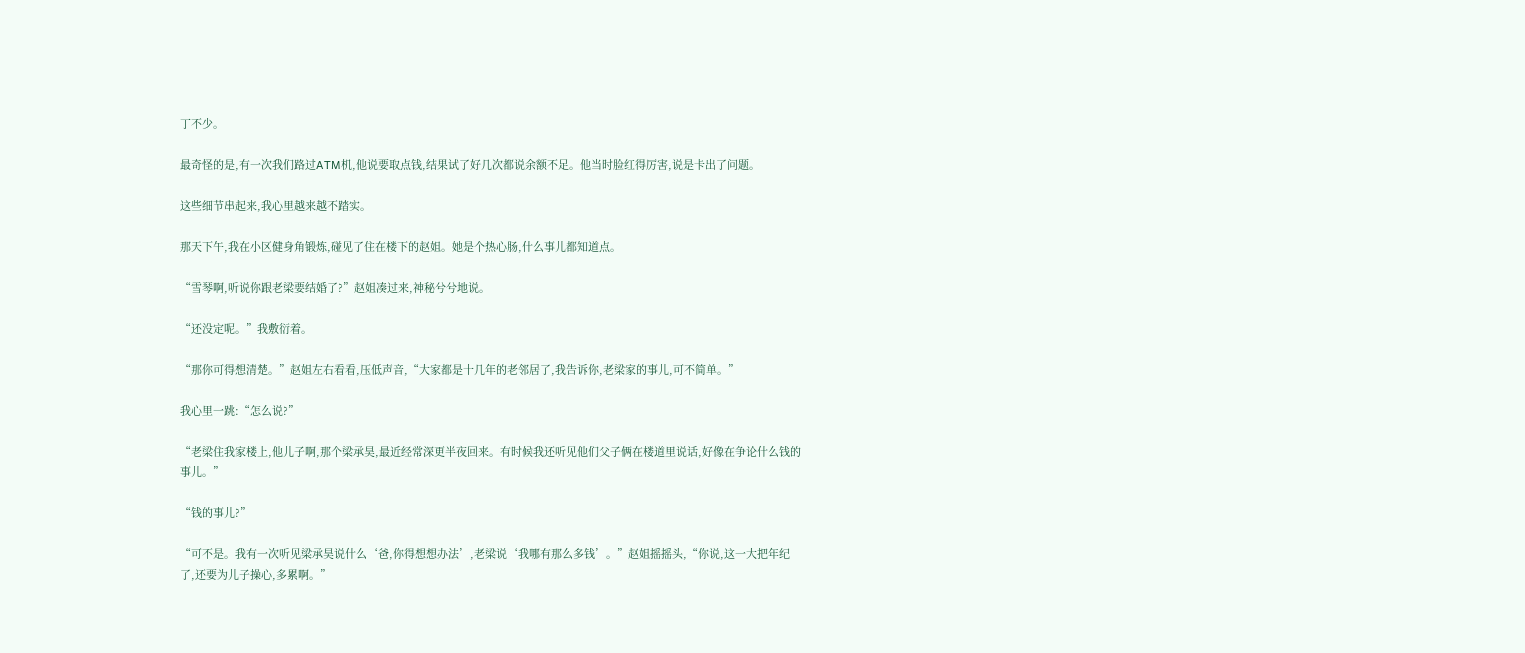丁不少。

最奇怪的是,有一次我们路过ATM机,他说要取点钱,结果试了好几次都说余额不足。他当时脸红得厉害,说是卡出了问题。

这些细节串起来,我心里越来越不踏实。

那天下午,我在小区健身角锻炼,碰见了住在楼下的赵姐。她是个热心肠,什么事儿都知道点。

“雪琴啊,听说你跟老梁要结婚了?”赵姐凑过来,神秘兮兮地说。

“还没定呢。”我敷衍着。

“那你可得想清楚。”赵姐左右看看,压低声音,“大家都是十几年的老邻居了,我告诉你,老梁家的事儿,可不简单。”

我心里一跳:“怎么说?”

“老梁住我家楼上,他儿子啊,那个梁承昊,最近经常深更半夜回来。有时候我还听见他们父子俩在楼道里说话,好像在争论什么钱的事儿。”

“钱的事儿?”

“可不是。我有一次听见梁承昊说什么‘爸,你得想想办法’,老梁说‘我哪有那么多钱’。”赵姐摇摇头,“你说,这一大把年纪了,还要为儿子操心,多累啊。”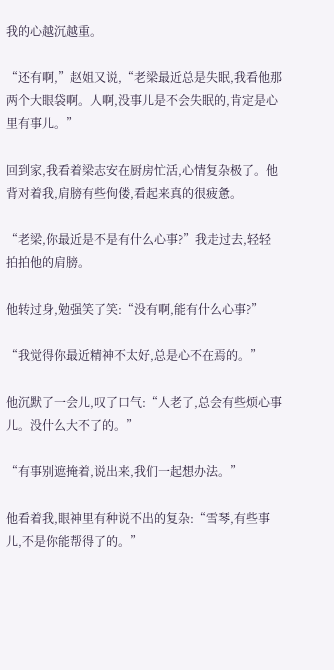我的心越沉越重。

“还有啊,”赵姐又说,“老梁最近总是失眠,我看他那两个大眼袋啊。人啊,没事儿是不会失眠的,肯定是心里有事儿。”

回到家,我看着梁志安在厨房忙活,心情复杂极了。他背对着我,肩膀有些佝偻,看起来真的很疲惫。

“老梁,你最近是不是有什么心事?”我走过去,轻轻拍拍他的肩膀。

他转过身,勉强笑了笑:“没有啊,能有什么心事?”

“我觉得你最近精神不太好,总是心不在焉的。”

他沉默了一会儿,叹了口气:“人老了,总会有些烦心事儿。没什么大不了的。”

“有事别遮掩着,说出来,我们一起想办法。”

他看着我,眼神里有种说不出的复杂:“雪琴,有些事儿,不是你能帮得了的。”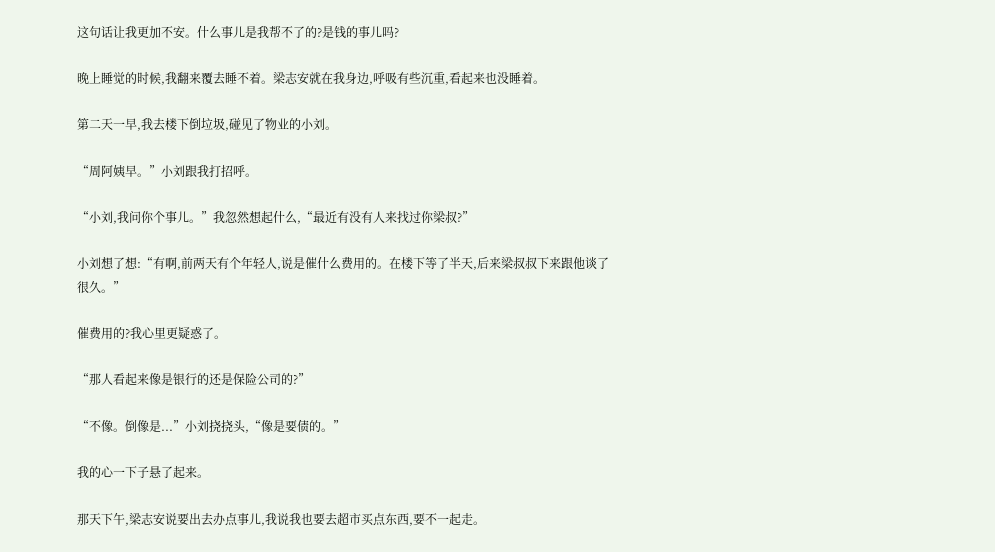这句话让我更加不安。什么事儿是我帮不了的?是钱的事儿吗?

晚上睡觉的时候,我翻来覆去睡不着。梁志安就在我身边,呼吸有些沉重,看起来也没睡着。

第二天一早,我去楼下倒垃圾,碰见了物业的小刘。

“周阿姨早。”小刘跟我打招呼。

“小刘,我问你个事儿。”我忽然想起什么,“最近有没有人来找过你梁叔?”

小刘想了想:“有啊,前两天有个年轻人,说是催什么费用的。在楼下等了半天,后来梁叔叔下来跟他谈了很久。”

催费用的?我心里更疑惑了。

“那人看起来像是银行的还是保险公司的?”

“不像。倒像是...”小刘挠挠头,“像是要债的。”

我的心一下子悬了起来。

那天下午,梁志安说要出去办点事儿,我说我也要去超市买点东西,要不一起走。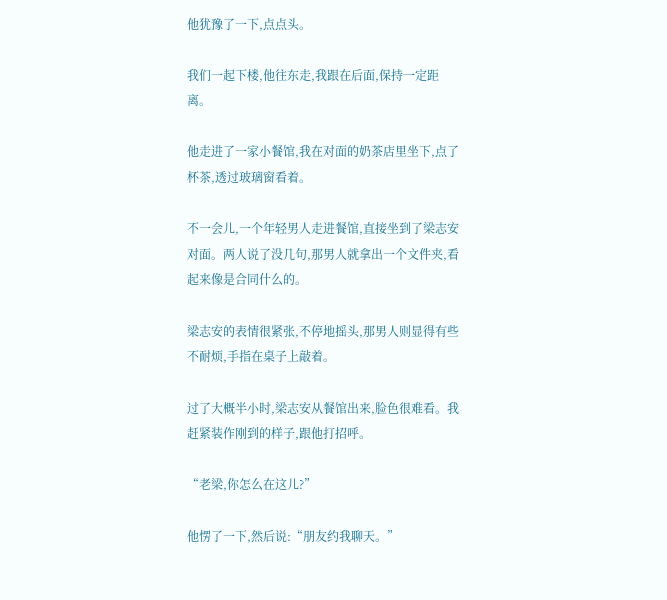他犹豫了一下,点点头。

我们一起下楼,他往东走,我跟在后面,保持一定距离。

他走进了一家小餐馆,我在对面的奶茶店里坐下,点了杯茶,透过玻璃窗看着。

不一会儿,一个年轻男人走进餐馆,直接坐到了梁志安对面。两人说了没几句,那男人就拿出一个文件夹,看起来像是合同什么的。

梁志安的表情很紧张,不停地摇头,那男人则显得有些不耐烦,手指在桌子上敲着。

过了大概半小时,梁志安从餐馆出来,脸色很难看。我赶紧装作刚到的样子,跟他打招呼。

“老梁,你怎么在这儿?”

他愣了一下,然后说:“朋友约我聊天。”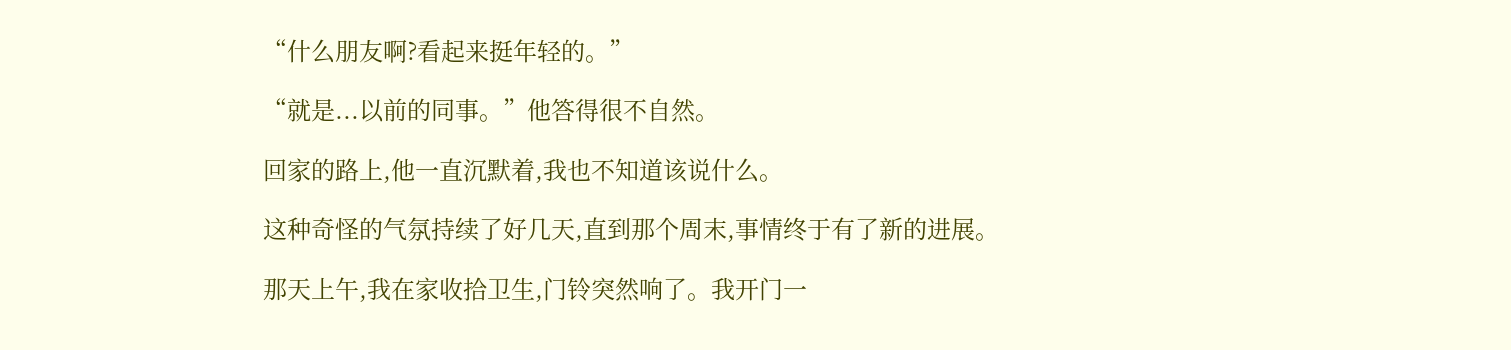“什么朋友啊?看起来挺年轻的。”

“就是...以前的同事。”他答得很不自然。

回家的路上,他一直沉默着,我也不知道该说什么。

这种奇怪的气氛持续了好几天,直到那个周末,事情终于有了新的进展。

那天上午,我在家收拾卫生,门铃突然响了。我开门一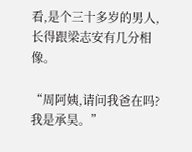看,是个三十多岁的男人,长得跟梁志安有几分相像。

“周阿姨,请问我爸在吗?我是承昊。”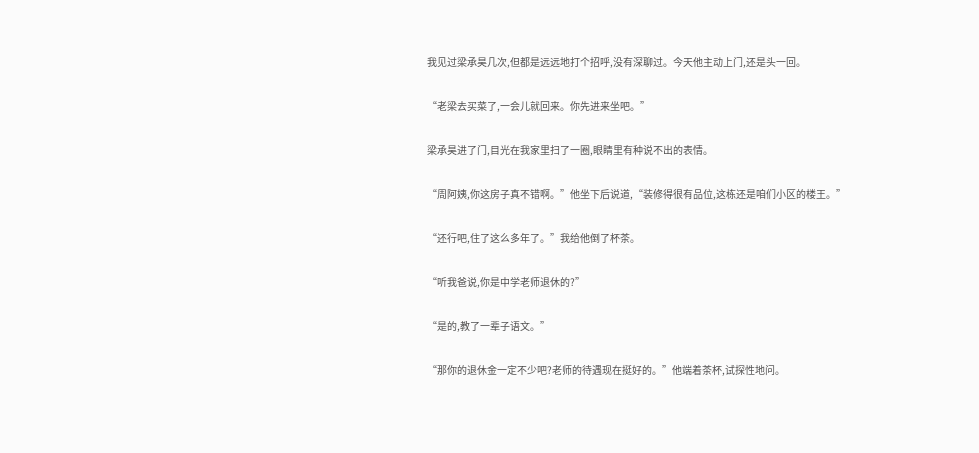我见过梁承昊几次,但都是远远地打个招呼,没有深聊过。今天他主动上门,还是头一回。

“老梁去买菜了,一会儿就回来。你先进来坐吧。”

梁承昊进了门,目光在我家里扫了一圈,眼睛里有种说不出的表情。

“周阿姨,你这房子真不错啊。”他坐下后说道,“装修得很有品位,这栋还是咱们小区的楼王。”

“还行吧,住了这么多年了。”我给他倒了杯茶。

“听我爸说,你是中学老师退休的?”

“是的,教了一辈子语文。”

“那你的退休金一定不少吧?老师的待遇现在挺好的。”他端着茶杯,试探性地问。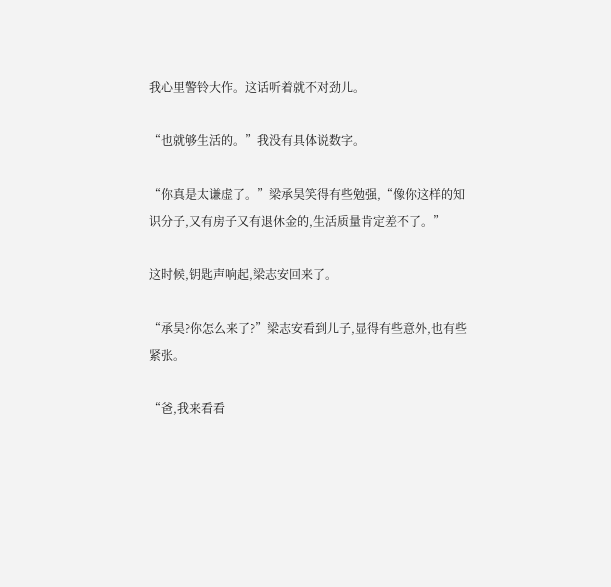我心里警铃大作。这话听着就不对劲儿。

“也就够生活的。”我没有具体说数字。

“你真是太谦虚了。”梁承昊笑得有些勉强,“像你这样的知识分子,又有房子又有退休金的,生活质量肯定差不了。”

这时候,钥匙声响起,梁志安回来了。

“承昊?你怎么来了?”梁志安看到儿子,显得有些意外,也有些紧张。

“爸,我来看看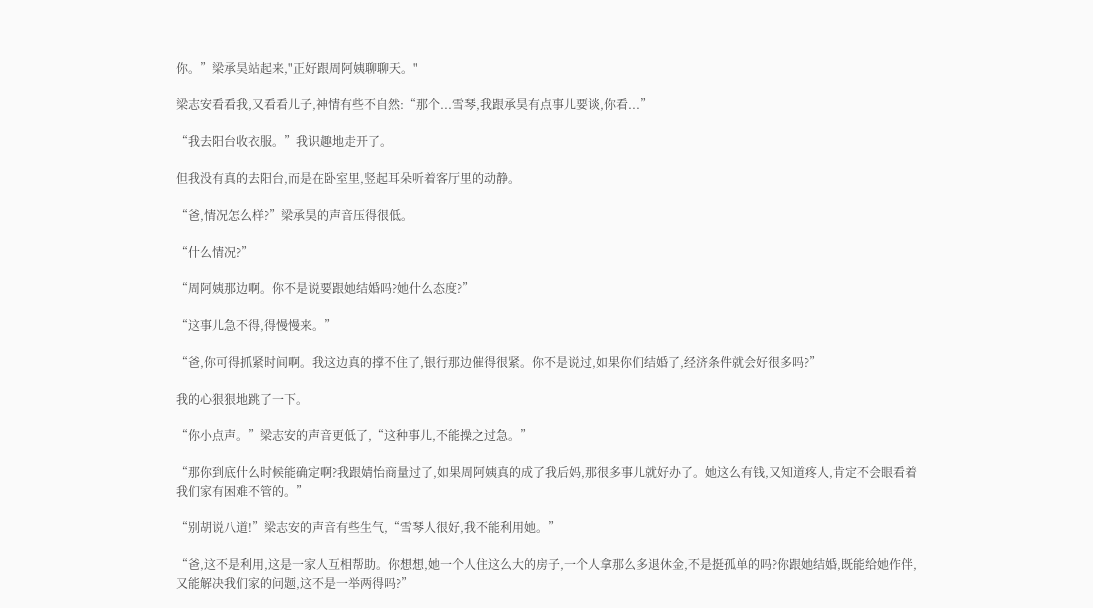你。”梁承昊站起来,"正好跟周阿姨聊聊天。"

梁志安看看我,又看看儿子,神情有些不自然:“那个...雪琴,我跟承昊有点事儿要谈,你看...”

“我去阳台收衣服。”我识趣地走开了。

但我没有真的去阳台,而是在卧室里,竖起耳朵听着客厅里的动静。

“爸,情况怎么样?”梁承昊的声音压得很低。

“什么情况?”

“周阿姨那边啊。你不是说要跟她结婚吗?她什么态度?”

“这事儿急不得,得慢慢来。”

“爸,你可得抓紧时间啊。我这边真的撑不住了,银行那边催得很紧。你不是说过,如果你们结婚了,经济条件就会好很多吗?”

我的心狠狠地跳了一下。

“你小点声。”梁志安的声音更低了,“这种事儿,不能操之过急。”

“那你到底什么时候能确定啊?我跟婧怡商量过了,如果周阿姨真的成了我后妈,那很多事儿就好办了。她这么有钱,又知道疼人,肯定不会眼看着我们家有困难不管的。”

“别胡说八道!”梁志安的声音有些生气,“雪琴人很好,我不能利用她。”

“爸,这不是利用,这是一家人互相帮助。你想想,她一个人住这么大的房子,一个人拿那么多退休金,不是挺孤单的吗?你跟她结婚,既能给她作伴,又能解决我们家的问题,这不是一举两得吗?”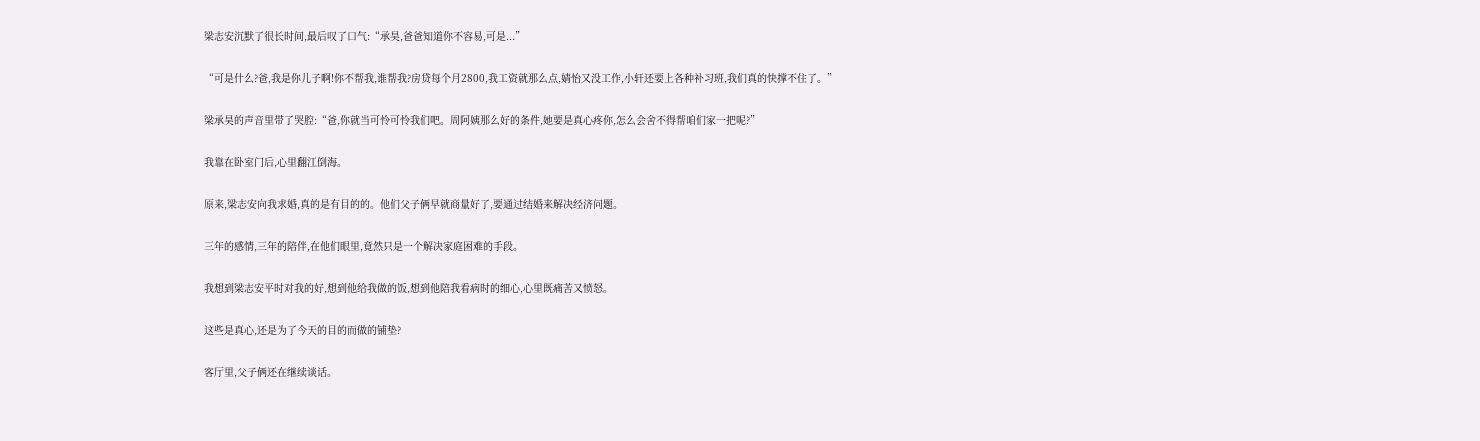梁志安沉默了很长时间,最后叹了口气:“承昊,爸爸知道你不容易,可是...”

“可是什么?爸,我是你儿子啊!你不帮我,谁帮我?房贷每个月2800,我工资就那么点,婧怡又没工作,小轩还要上各种补习班,我们真的快撑不住了。”

梁承昊的声音里带了哭腔:“爸,你就当可怜可怜我们吧。周阿姨那么好的条件,她要是真心疼你,怎么会舍不得帮咱们家一把呢?”

我靠在卧室门后,心里翻江倒海。

原来,梁志安向我求婚,真的是有目的的。他们父子俩早就商量好了,要通过结婚来解决经济问题。

三年的感情,三年的陪伴,在他们眼里,竟然只是一个解决家庭困难的手段。

我想到梁志安平时对我的好,想到他给我做的饭,想到他陪我看病时的细心,心里既痛苦又愤怒。

这些是真心,还是为了今天的目的而做的铺垫?

客厅里,父子俩还在继续谈话。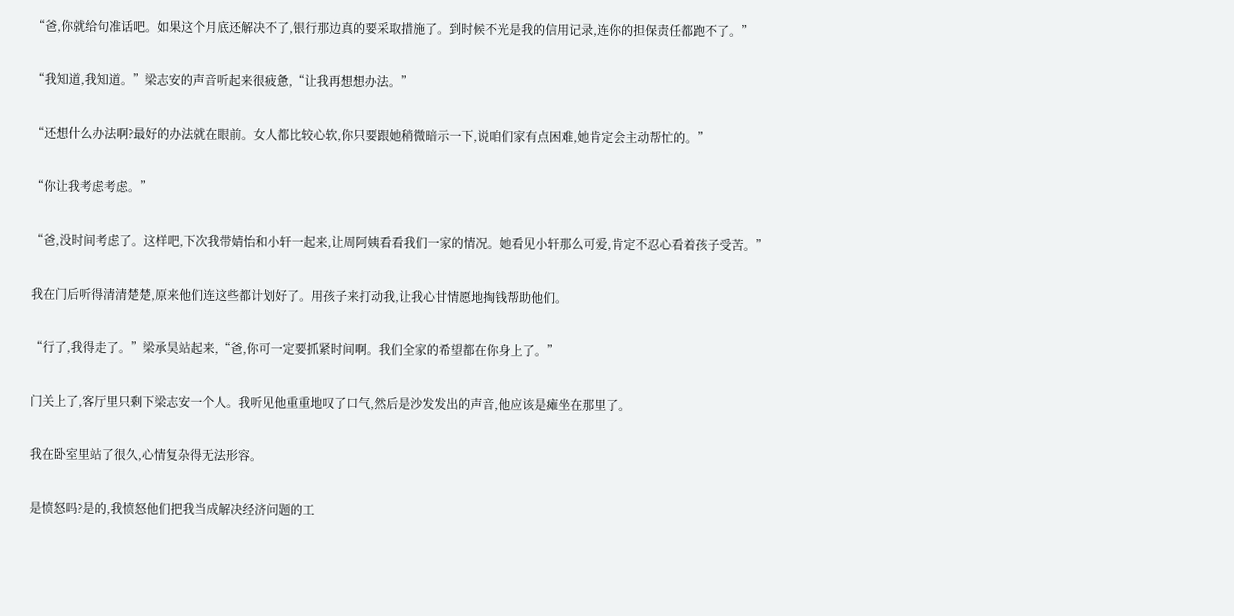“爸,你就给句准话吧。如果这个月底还解决不了,银行那边真的要采取措施了。到时候不光是我的信用记录,连你的担保责任都跑不了。”

“我知道,我知道。”梁志安的声音听起来很疲惫,“让我再想想办法。”

“还想什么办法啊?最好的办法就在眼前。女人都比较心软,你只要跟她稍微暗示一下,说咱们家有点困难,她肯定会主动帮忙的。”

“你让我考虑考虑。”

“爸,没时间考虑了。这样吧,下次我带婧怡和小轩一起来,让周阿姨看看我们一家的情况。她看见小轩那么可爱,肯定不忍心看着孩子受苦。”

我在门后听得清清楚楚,原来他们连这些都计划好了。用孩子来打动我,让我心甘情愿地掏钱帮助他们。

“行了,我得走了。”梁承昊站起来,“爸,你可一定要抓紧时间啊。我们全家的希望都在你身上了。”

门关上了,客厅里只剩下梁志安一个人。我听见他重重地叹了口气,然后是沙发发出的声音,他应该是瘫坐在那里了。

我在卧室里站了很久,心情复杂得无法形容。

是愤怒吗?是的,我愤怒他们把我当成解决经济问题的工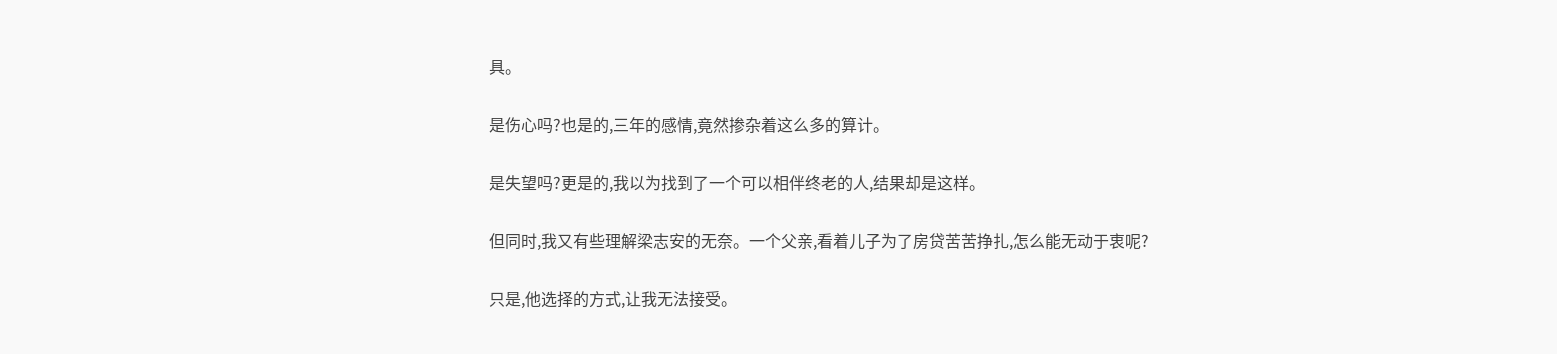具。

是伤心吗?也是的,三年的感情,竟然掺杂着这么多的算计。

是失望吗?更是的,我以为找到了一个可以相伴终老的人,结果却是这样。

但同时,我又有些理解梁志安的无奈。一个父亲,看着儿子为了房贷苦苦挣扎,怎么能无动于衷呢?

只是,他选择的方式,让我无法接受。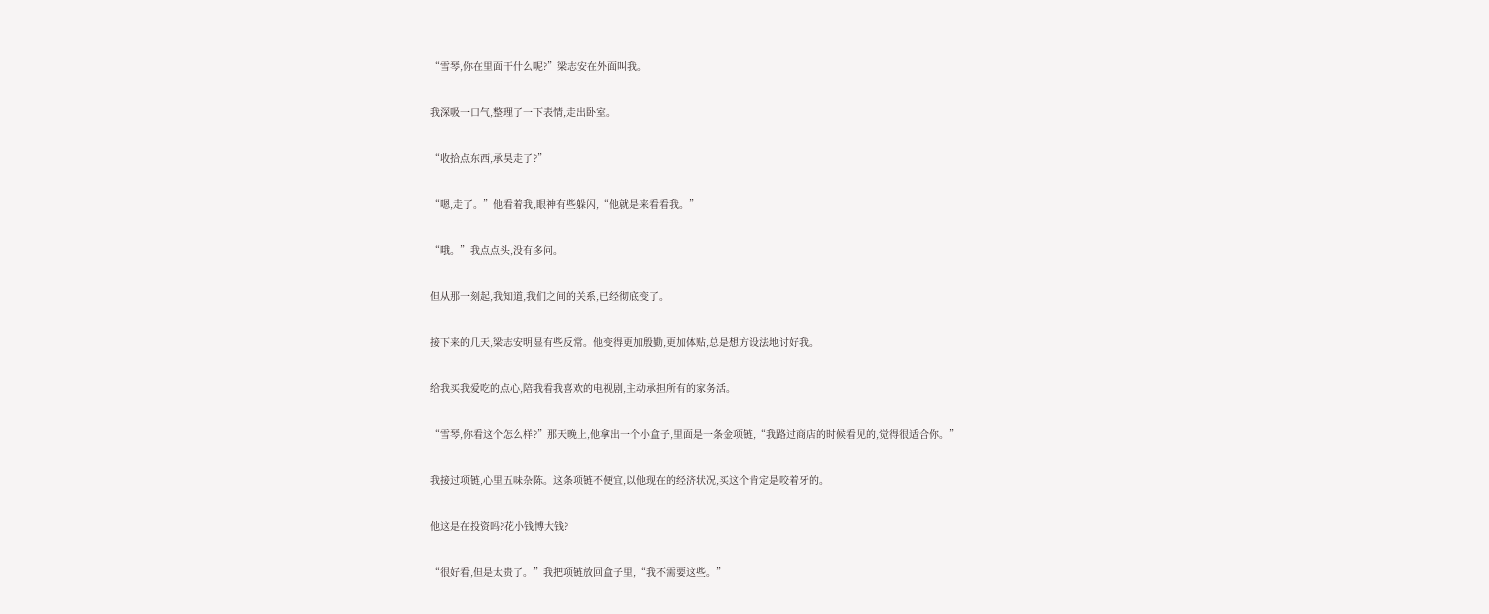“雪琴,你在里面干什么呢?”梁志安在外面叫我。

我深吸一口气,整理了一下表情,走出卧室。

“收拾点东西,承昊走了?”

“嗯,走了。”他看着我,眼神有些躲闪,“他就是来看看我。”

“哦。”我点点头,没有多问。

但从那一刻起,我知道,我们之间的关系,已经彻底变了。

接下来的几天,梁志安明显有些反常。他变得更加殷勤,更加体贴,总是想方设法地讨好我。

给我买我爱吃的点心,陪我看我喜欢的电视剧,主动承担所有的家务活。

“雪琴,你看这个怎么样?”那天晚上,他拿出一个小盒子,里面是一条金项链,“我路过商店的时候看见的,觉得很适合你。”

我接过项链,心里五味杂陈。这条项链不便宜,以他现在的经济状况,买这个肯定是咬着牙的。

他这是在投资吗?花小钱博大钱?

“很好看,但是太贵了。”我把项链放回盒子里,“我不需要这些。”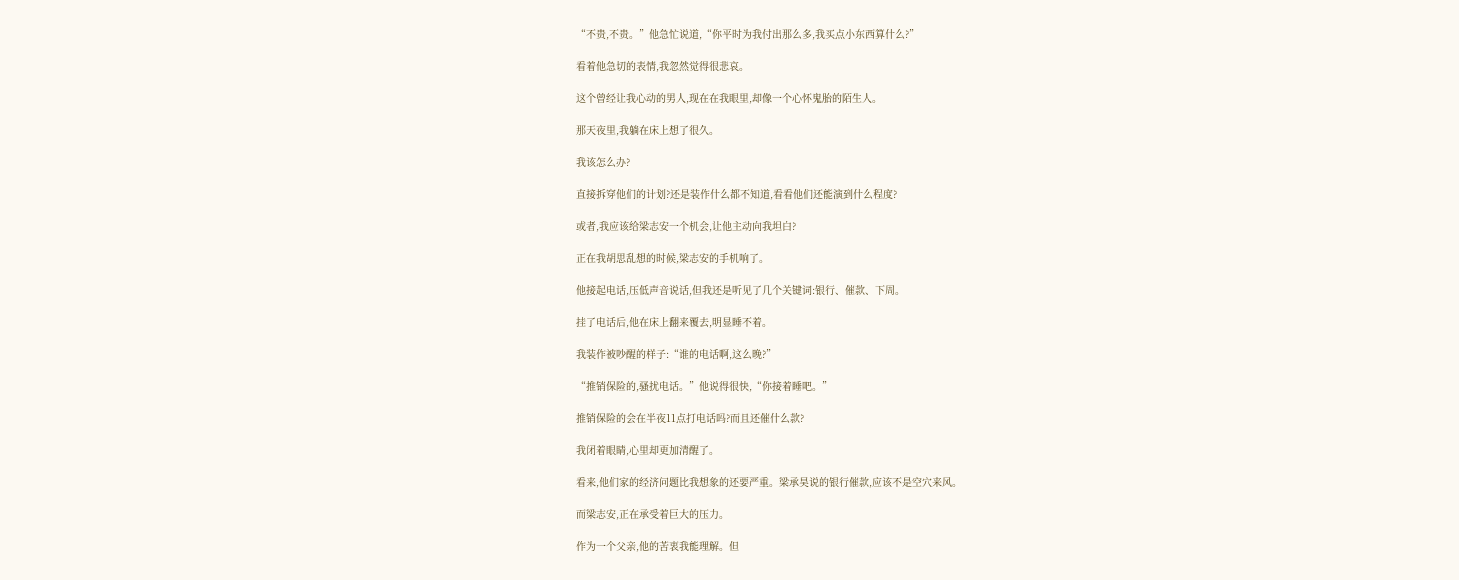“不贵,不贵。”他急忙说道,“你平时为我付出那么多,我买点小东西算什么?”

看着他急切的表情,我忽然觉得很悲哀。

这个曾经让我心动的男人,现在在我眼里,却像一个心怀鬼胎的陌生人。

那天夜里,我躺在床上想了很久。

我该怎么办?

直接拆穿他们的计划?还是装作什么都不知道,看看他们还能演到什么程度?

或者,我应该给梁志安一个机会,让他主动向我坦白?

正在我胡思乱想的时候,梁志安的手机响了。

他接起电话,压低声音说话,但我还是听见了几个关键词:银行、催款、下周。

挂了电话后,他在床上翻来覆去,明显睡不着。

我装作被吵醒的样子:“谁的电话啊,这么晚?”

“推销保险的,骚扰电话。”他说得很快,“你接着睡吧。”

推销保险的会在半夜11点打电话吗?而且还催什么款?

我闭着眼睛,心里却更加清醒了。

看来,他们家的经济问题比我想象的还要严重。梁承昊说的银行催款,应该不是空穴来风。

而梁志安,正在承受着巨大的压力。

作为一个父亲,他的苦衷我能理解。但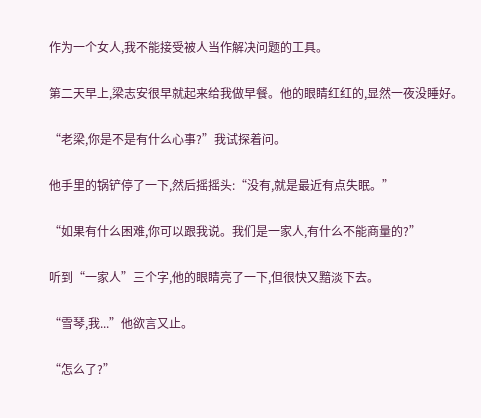作为一个女人,我不能接受被人当作解决问题的工具。

第二天早上,梁志安很早就起来给我做早餐。他的眼睛红红的,显然一夜没睡好。

“老梁,你是不是有什么心事?”我试探着问。

他手里的锅铲停了一下,然后摇摇头:“没有,就是最近有点失眠。”

“如果有什么困难,你可以跟我说。我们是一家人,有什么不能商量的?”

听到“一家人”三个字,他的眼睛亮了一下,但很快又黯淡下去。

“雪琴,我...”他欲言又止。

“怎么了?”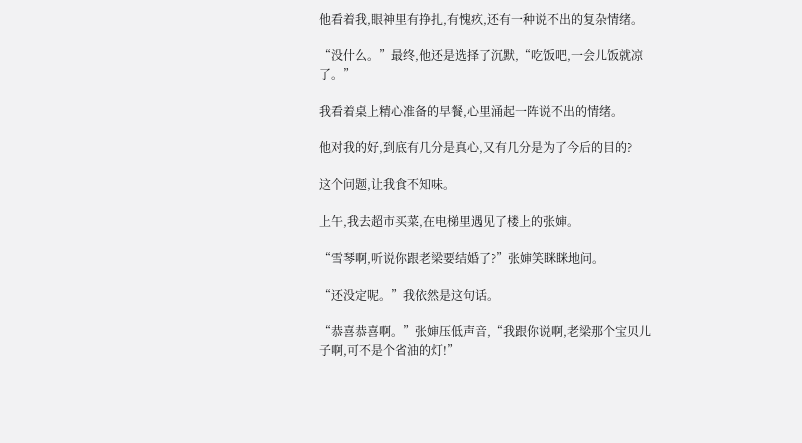他看着我,眼神里有挣扎,有愧疚,还有一种说不出的复杂情绪。

“没什么。”最终,他还是选择了沉默,“吃饭吧,一会儿饭就凉了。”

我看着桌上精心准备的早餐,心里涌起一阵说不出的情绪。

他对我的好,到底有几分是真心,又有几分是为了今后的目的?

这个问题,让我食不知味。

上午,我去超市买菜,在电梯里遇见了楼上的张婶。

“雪琴啊,听说你跟老梁要结婚了?”张婶笑眯眯地问。

“还没定呢。”我依然是这句话。

“恭喜恭喜啊。”张婶压低声音,“我跟你说啊,老梁那个宝贝儿子啊,可不是个省油的灯!”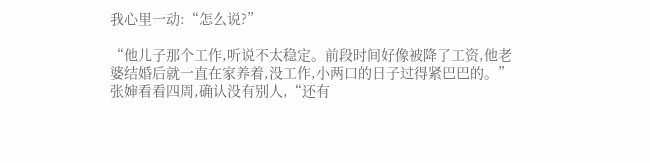我心里一动:“怎么说?”

“他儿子那个工作,听说不太稳定。前段时间好像被降了工资,他老婆结婚后就一直在家养着,没工作,小两口的日子过得紧巴巴的。”张婶看看四周,确认没有别人,“还有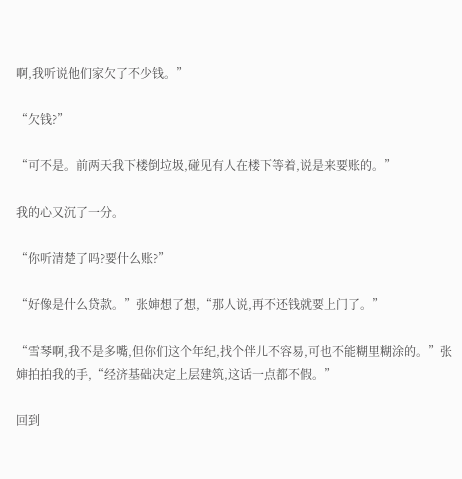啊,我听说他们家欠了不少钱。”

“欠钱?”

“可不是。前两天我下楼倒垃圾,碰见有人在楼下等着,说是来要账的。”

我的心又沉了一分。

“你听清楚了吗?要什么账?”

“好像是什么贷款。”张婶想了想,“那人说,再不还钱就要上门了。”

“雪琴啊,我不是多嘴,但你们这个年纪,找个伴儿不容易,可也不能糊里糊涂的。”张婶拍拍我的手,“经济基础决定上层建筑,这话一点都不假。”

回到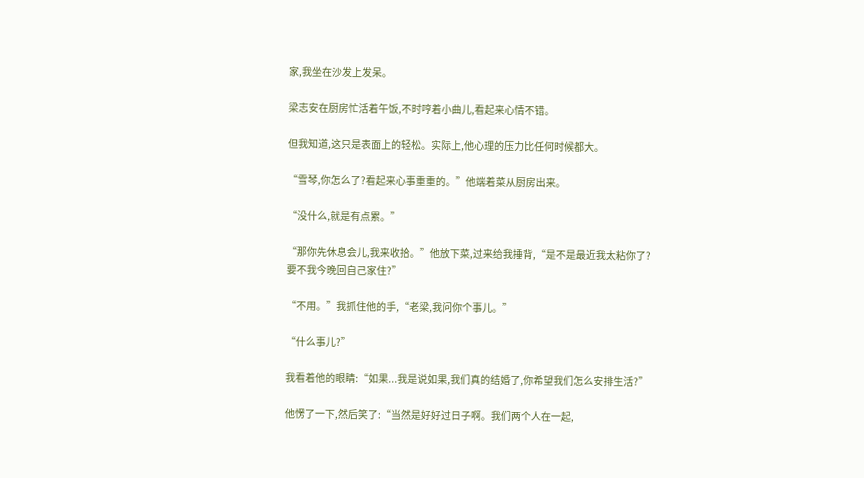家,我坐在沙发上发呆。

梁志安在厨房忙活着午饭,不时哼着小曲儿,看起来心情不错。

但我知道,这只是表面上的轻松。实际上,他心理的压力比任何时候都大。

“雪琴,你怎么了?看起来心事重重的。”他端着菜从厨房出来。

“没什么,就是有点累。”

“那你先休息会儿,我来收拾。”他放下菜,过来给我捶背,“是不是最近我太粘你了?要不我今晚回自己家住?”

“不用。”我抓住他的手,“老梁,我问你个事儿。”

“什么事儿?”

我看着他的眼睛:“如果...我是说如果,我们真的结婚了,你希望我们怎么安排生活?”

他愣了一下,然后笑了:“当然是好好过日子啊。我们两个人在一起,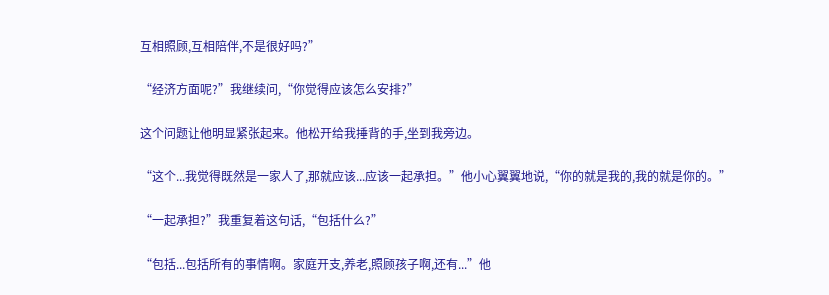互相照顾,互相陪伴,不是很好吗?”

“经济方面呢?”我继续问,“你觉得应该怎么安排?”

这个问题让他明显紧张起来。他松开给我捶背的手,坐到我旁边。

“这个...我觉得既然是一家人了,那就应该...应该一起承担。”他小心翼翼地说,“你的就是我的,我的就是你的。”

“一起承担?”我重复着这句话,“包括什么?”

“包括...包括所有的事情啊。家庭开支,养老,照顾孩子啊,还有...”他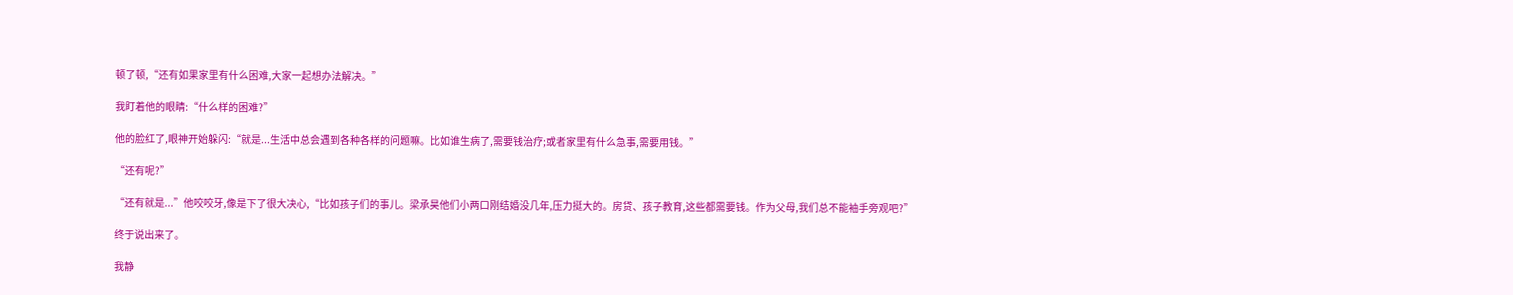顿了顿,“还有如果家里有什么困难,大家一起想办法解决。”

我盯着他的眼睛:“什么样的困难?”

他的脸红了,眼神开始躲闪:“就是...生活中总会遇到各种各样的问题嘛。比如谁生病了,需要钱治疗;或者家里有什么急事,需要用钱。”

“还有呢?”

“还有就是...”他咬咬牙,像是下了很大决心,“比如孩子们的事儿。梁承昊他们小两口刚结婚没几年,压力挺大的。房贷、孩子教育,这些都需要钱。作为父母,我们总不能袖手旁观吧?”

终于说出来了。

我静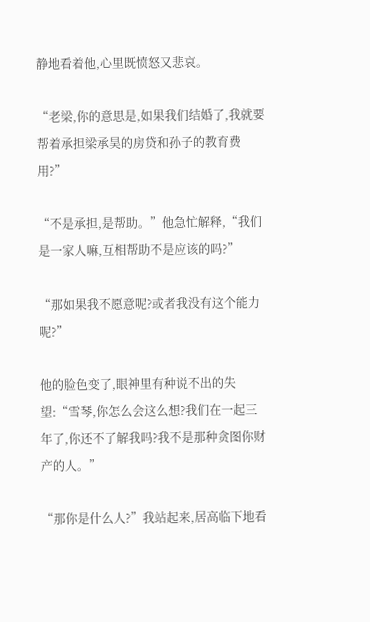静地看着他,心里既愤怒又悲哀。

“老梁,你的意思是,如果我们结婚了,我就要帮着承担梁承昊的房贷和孙子的教育费用?”

“不是承担,是帮助。”他急忙解释,“我们是一家人嘛,互相帮助不是应该的吗?”

“那如果我不愿意呢?或者我没有这个能力呢?”

他的脸色变了,眼神里有种说不出的失望:“雪琴,你怎么会这么想?我们在一起三年了,你还不了解我吗?我不是那种贪图你财产的人。”

“那你是什么人?”我站起来,居高临下地看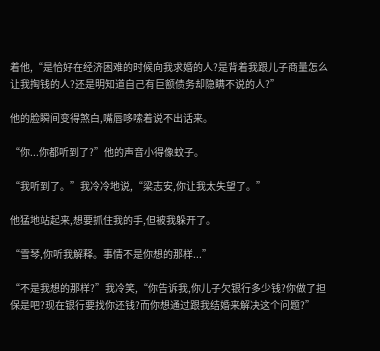着他,“是恰好在经济困难的时候向我求婚的人?是背着我跟儿子商量怎么让我掏钱的人?还是明知道自己有巨额债务却隐瞒不说的人?”

他的脸瞬间变得煞白,嘴唇哆嗦着说不出话来。

“你...你都听到了?”他的声音小得像蚊子。

“我听到了。”我冷冷地说,“梁志安,你让我太失望了。”

他猛地站起来,想要抓住我的手,但被我躲开了。

“雪琴,你听我解释。事情不是你想的那样...”

“不是我想的那样?”我冷笑,“你告诉我,你儿子欠银行多少钱?你做了担保是吧?现在银行要找你还钱?而你想通过跟我结婚来解决这个问题?”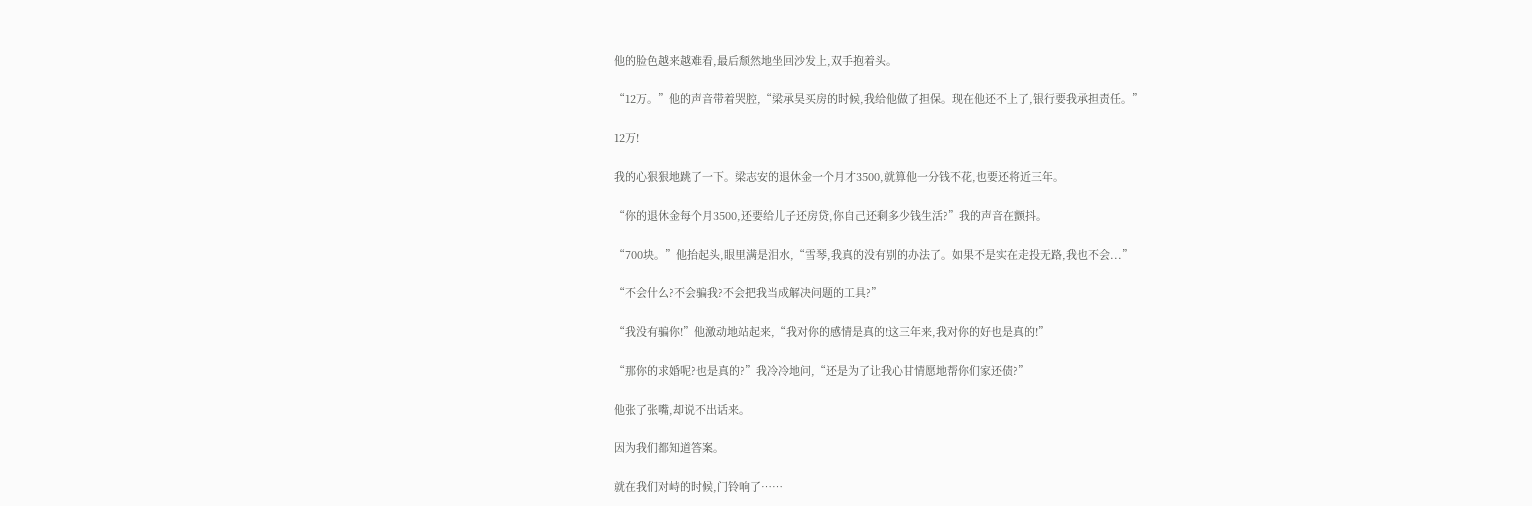他的脸色越来越难看,最后颓然地坐回沙发上,双手抱着头。

“12万。”他的声音带着哭腔,“梁承昊买房的时候,我给他做了担保。现在他还不上了,银行要我承担责任。”

12万!

我的心狠狠地跳了一下。梁志安的退休金一个月才3500,就算他一分钱不花,也要还将近三年。

“你的退休金每个月3500,还要给儿子还房贷,你自己还剩多少钱生活?”我的声音在颤抖。

“700块。”他抬起头,眼里满是泪水,“雪琴,我真的没有别的办法了。如果不是实在走投无路,我也不会...”

“不会什么?不会骗我?不会把我当成解决问题的工具?”

“我没有骗你!”他激动地站起来,“我对你的感情是真的!这三年来,我对你的好也是真的!”

“那你的求婚呢?也是真的?”我冷冷地问,“还是为了让我心甘情愿地帮你们家还债?”

他张了张嘴,却说不出话来。

因为我们都知道答案。

就在我们对峙的时候,门铃响了……